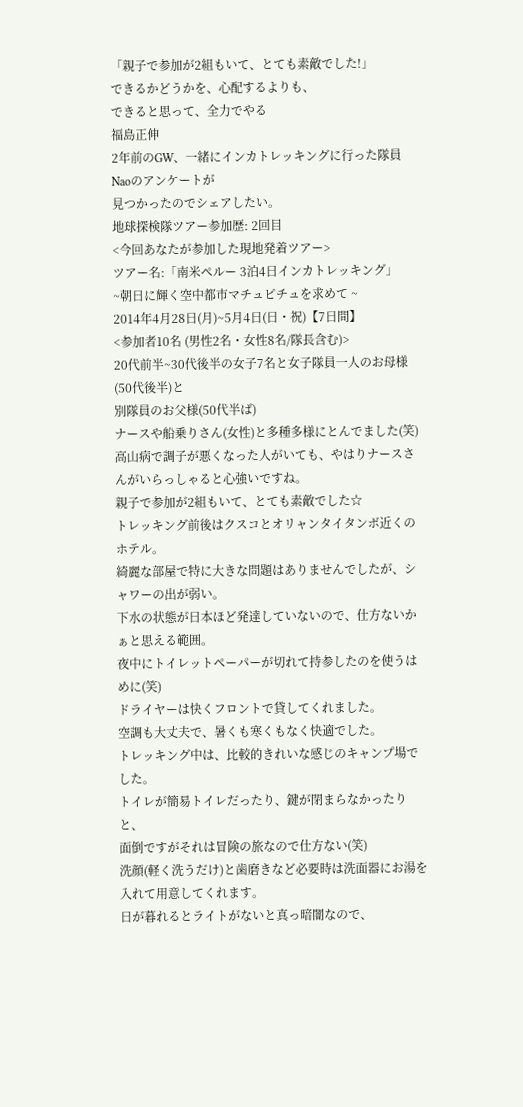「親子で参加が2組もいて、とても素敵でした!」
できるかどうかを、心配するよりも、
できると思って、全力でやる
福島正伸
2年前のGW、一緒にインカトレッキングに行った隊員Naoのアンケートが
見つかったのでシェアしたい。
地球探検隊ツアー参加歴: 2回目
<今回あなたが参加した現地発着ツアー>
ツアー名:「南米ペルー 3泊4日インカトレッキング」
~朝日に輝く空中都市マチュピチュを求めて ~
2014年4月28日(月)~5月4日(日・祝)【7日間】
<参加者10名 (男性2名・女性8名/隊長含む)>
20代前半~30代後半の女子7名と女子隊員一人のお母様(50代後半)と
別隊員のお父様(50代半ば)
ナースや船乗りさん(女性)と多種多様にとんでました(笑)
高山病で調子が悪くなった人がいても、やはりナースさんがいらっしゃると心強いですね。
親子で参加が2組もいて、とても素敵でした☆
トレッキング前後はクスコとオリャンタイタンボ近くのホテル。
綺麗な部屋で特に大きな問題はありませんでしたが、シャワーの出が弱い。
下水の状態が日本ほど発達していないので、仕方ないかぁと思える範囲。
夜中にトイレットペーパーが切れて持参したのを使うはめに(笑)
ドライヤーは快くフロントで貸してくれました。
空調も大丈夫で、暑くも寒くもなく快適でした。
トレッキング中は、比較的きれいな感じのキャンプ場でした。
トイレが簡易トイレだったり、鍵が閉まらなかったりと、
面倒ですがそれは冒険の旅なので仕方ない(笑)
洗顔(軽く洗うだけ)と歯磨きなど必要時は洗面器にお湯を入れて用意してくれます。
日が暮れるとライトがないと真っ暗闇なので、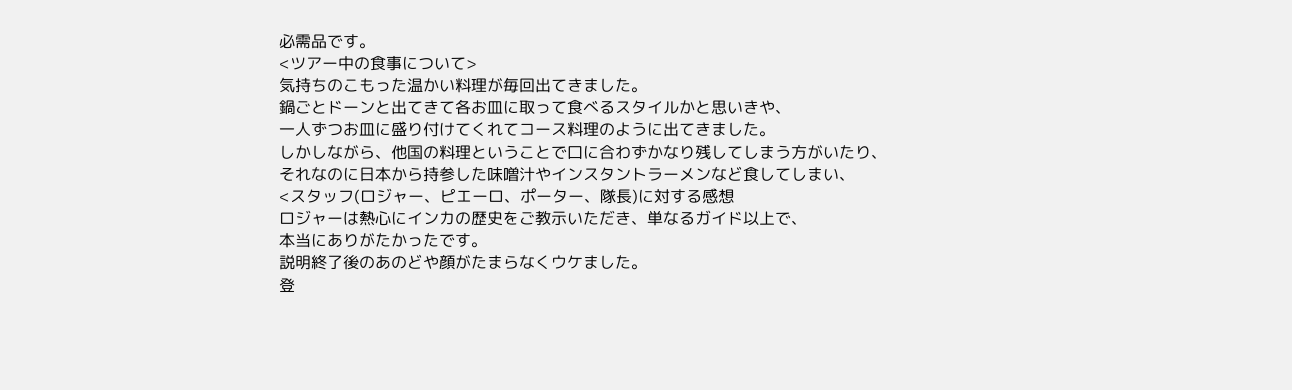必需品です。
<ツアー中の食事について>
気持ちのこもった温かい料理が毎回出てきました。
鍋ごとドーンと出てきて各お皿に取って食べるスタイルかと思いきや、
一人ずつお皿に盛り付けてくれてコース料理のように出てきました。
しかしながら、他国の料理ということで口に合わずかなり残してしまう方がいたり、
それなのに日本から持参した味噌汁やインスタントラーメンなど食してしまい、
<スタッフ(ロジャー、ピエーロ、ポーター、隊長)に対する感想
ロジャーは熱心にインカの歴史をご教示いただき、単なるガイド以上で、
本当にありがたかったです。
説明終了後のあのどや顔がたまらなくウケました。
登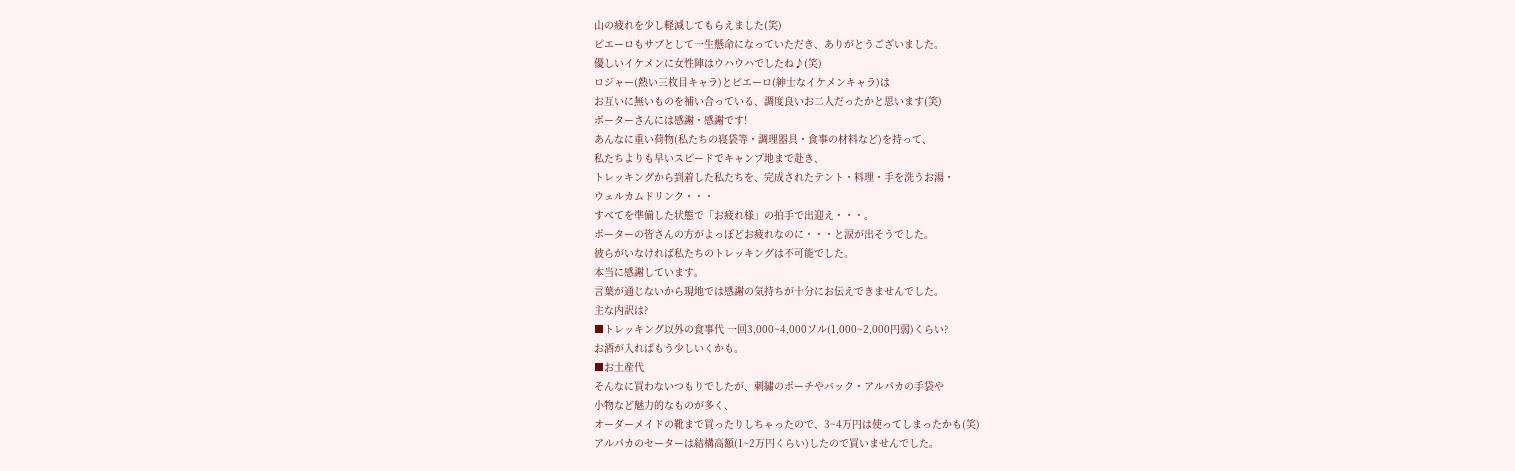山の疲れを少し軽減してもらえました(笑)
ピエーロもサブとして一生懸命になっていただき、ありがとうございました。
優しいイケメンに女性陣はウハウハでしたね♪(笑)
ロジャー(熱い三枚目キャラ)とピエーロ(紳士なイケメンキャラ)は
お互いに無いものを補い合っている、調度良いお二人だったかと思います(笑)
ポーターさんには感謝・感謝です!
あんなに重い荷物(私たちの寝袋等・調理器具・食事の材料など)を持って、
私たちよりも早いスピードでキャンプ地まで赴き、
トレッキングから到着した私たちを、完成されたテント・料理・手を洗うお湯・
ウェルカムドリンク・・・
すべてを準備した状態で「お疲れ様」の拍手で出迎え・・・。
ポーターの皆さんの方がよっぽどお疲れなのに・・・と涙が出そうでした。
彼らがいなければ私たちのトレッキングは不可能でした。
本当に感謝しています。
言葉が通じないから現地では感謝の気持ちが十分にお伝えできませんでした。
主な内訳は?
■トレッキング以外の食事代 一回3,000~4,000ソル(1,000~2,000円弱)くらい?
お酒が入ればもう少しいくかも。
■お土産代
そんなに買わないつもりでしたが、刺繍のポーチやバック・アルパカの手袋や
小物など魅力的なものが多く、
オーダーメイドの靴まで買ったりしちゃったので、3~4万円は使ってしまったかも(笑)
アルパカのセーターは結構高額(1~2万円くらい)したので買いませんでした。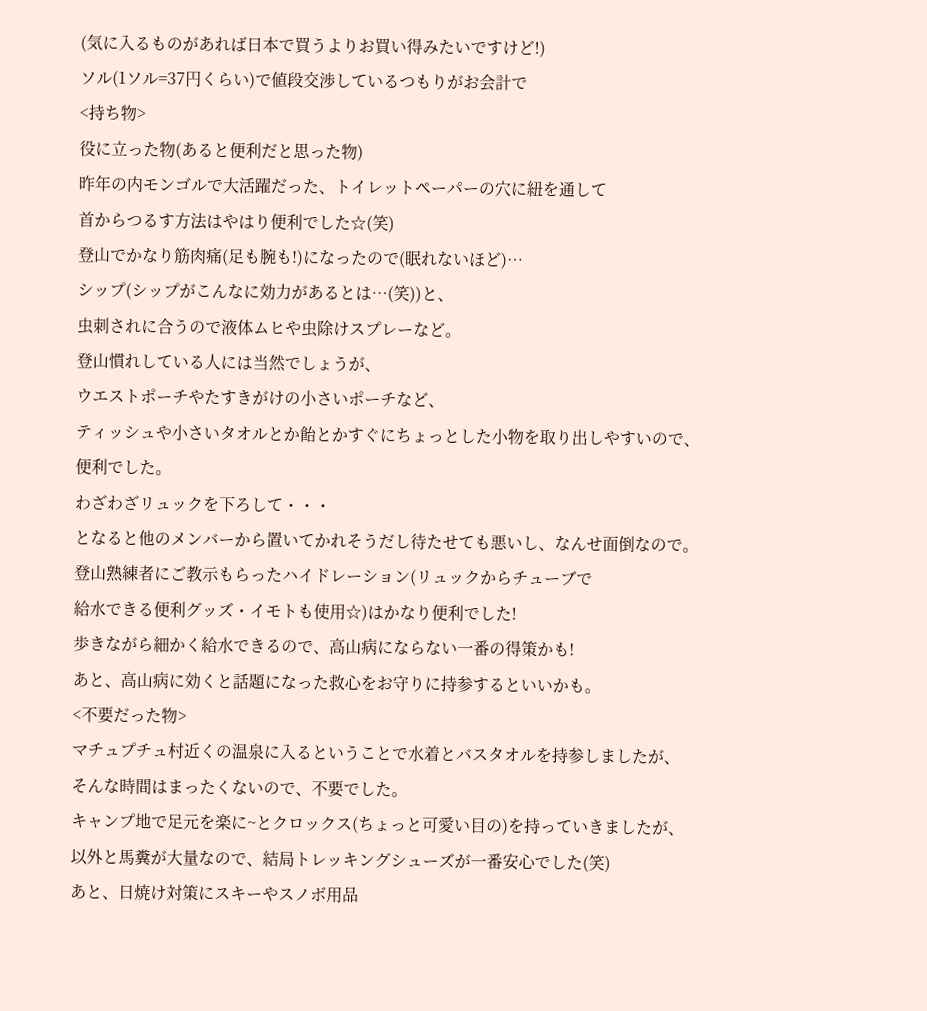(気に入るものがあれば日本で買うよりお買い得みたいですけど!)
ソル(1ソル=37円くらい)で値段交渉しているつもりがお会計で
<持ち物>
役に立った物(あると便利だと思った物)
昨年の内モンゴルで大活躍だった、トイレットペーパーの穴に紐を通して
首からつるす方法はやはり便利でした☆(笑)
登山でかなり筋肉痛(足も腕も!)になったので(眠れないほど)…
シップ(シップがこんなに効力があるとは…(笑))と、
虫刺されに合うので液体ムヒや虫除けスプレーなど。
登山慣れしている人には当然でしょうが、
ウエストポーチやたすきがけの小さいポーチなど、
ティッシュや小さいタオルとか飴とかすぐにちょっとした小物を取り出しやすいので、
便利でした。
わざわざリュックを下ろして・・・
となると他のメンバーから置いてかれそうだし待たせても悪いし、なんせ面倒なので。
登山熟練者にご教示もらったハイドレーション(リュックからチューブで
給水できる便利グッズ・イモトも使用☆)はかなり便利でした!
歩きながら細かく給水できるので、高山病にならない一番の得策かも!
あと、高山病に効くと話題になった救心をお守りに持参するといいかも。
<不要だった物>
マチュプチュ村近くの温泉に入るということで水着とバスタオルを持参しましたが、
そんな時間はまったくないので、不要でした。
キャンプ地で足元を楽に~とクロックス(ちょっと可愛い目の)を持っていきましたが、
以外と馬糞が大量なので、結局トレッキングシューズが一番安心でした(笑)
あと、日焼け対策にスキーやスノボ用品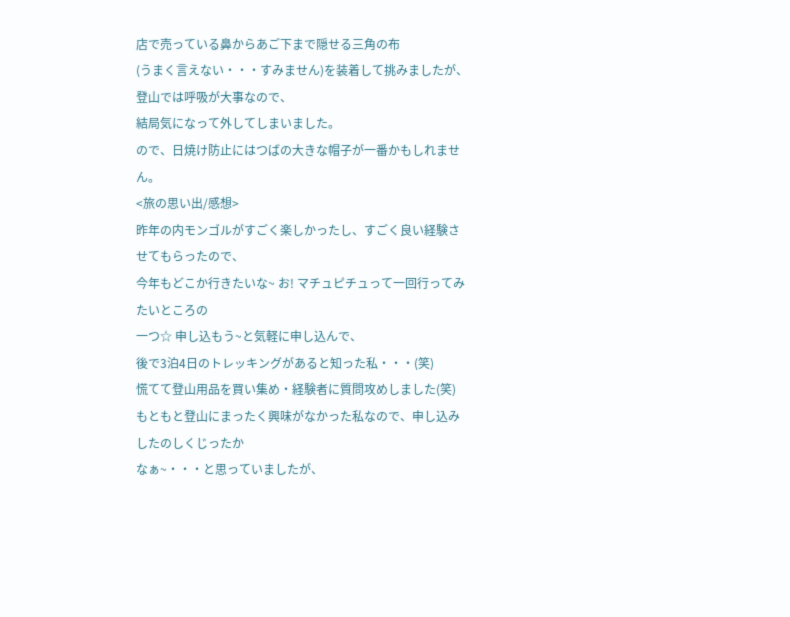店で売っている鼻からあご下まで隠せる三角の布
(うまく言えない・・・すみません)を装着して挑みましたが、登山では呼吸が大事なので、
結局気になって外してしまいました。
ので、日焼け防止にはつばの大きな帽子が一番かもしれません。
<旅の思い出/感想>
昨年の内モンゴルがすごく楽しかったし、すごく良い経験させてもらったので、
今年もどこか行きたいな~ お! マチュピチュって一回行ってみたいところの
一つ☆ 申し込もう~と気軽に申し込んで、
後で3泊4日のトレッキングがあると知った私・・・(笑)
慌てて登山用品を買い集め・経験者に質問攻めしました(笑)
もともと登山にまったく興味がなかった私なので、申し込みしたのしくじったか
なぁ~・・・と思っていましたが、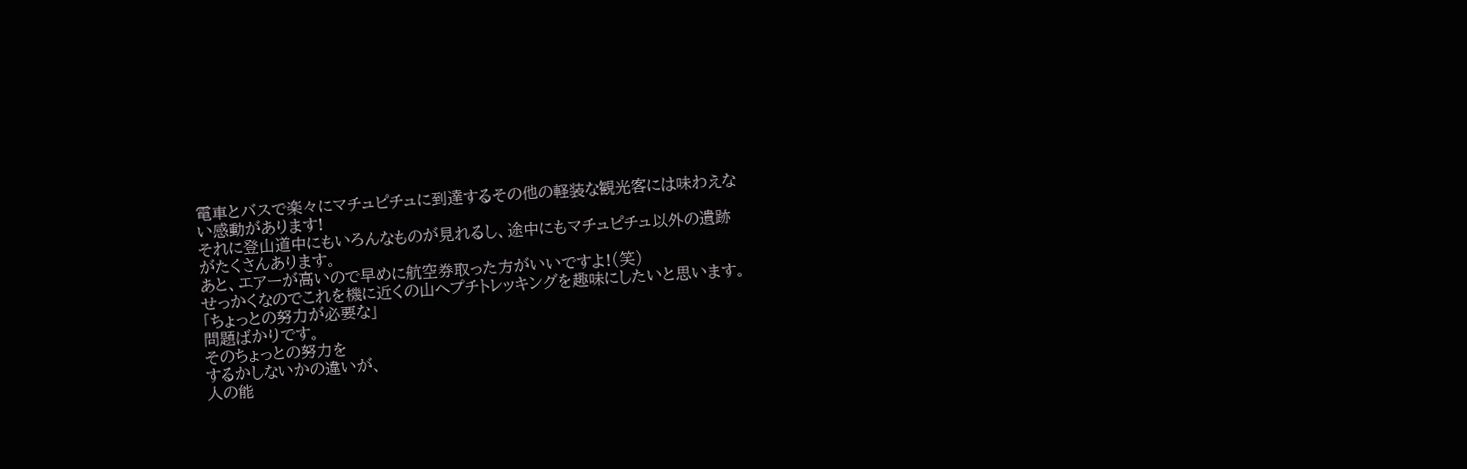電車とバスで楽々にマチュピチュに到達するその他の軽装な観光客には味わえな
い感動があります!
それに登山道中にもいろんなものが見れるし、途中にもマチュピチュ以外の遺跡
がたくさんあります。
あと、エアーが高いので早めに航空券取った方がいいですよ!(笑)
せっかくなのでこれを機に近くの山へプチトレッキングを趣味にしたいと思います。
「ちょっとの努力が必要な」
問題ばかりです。
そのちょっとの努力を
するかしないかの違いが、
人の能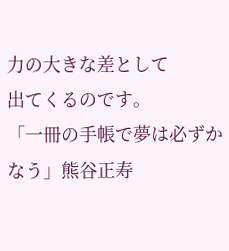力の大きな差として
出てくるのです。
「一冊の手帳で夢は必ずかなう」熊谷正寿